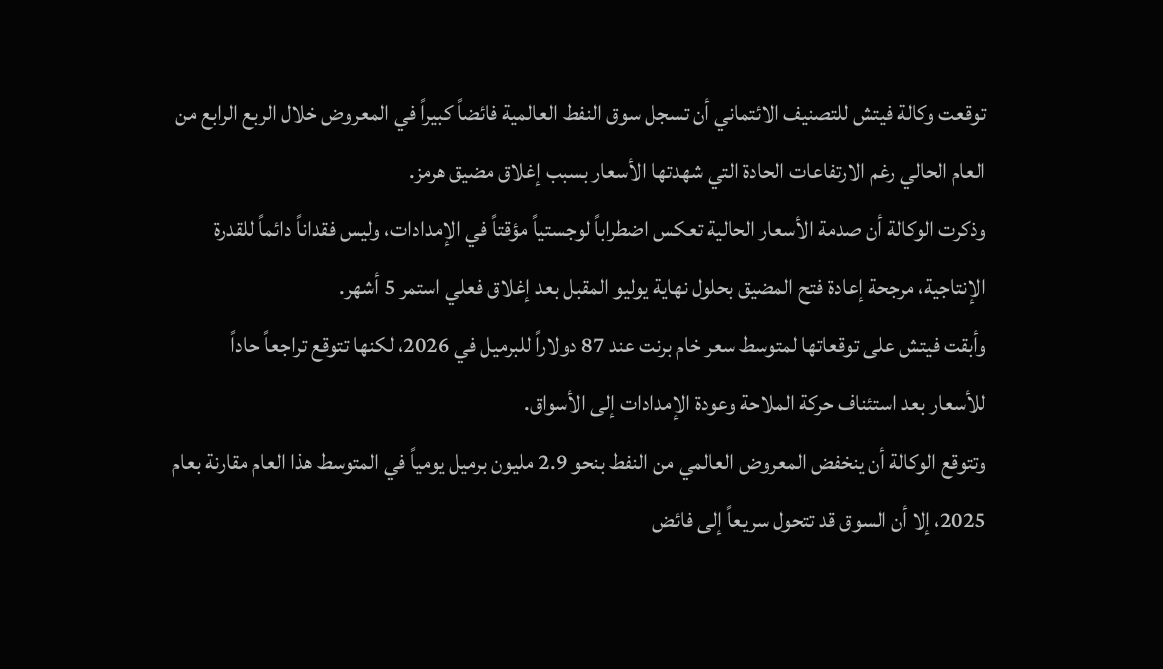توقعت وكالة فيتش للتصنيف الائتماني أن تسجل سوق النفط العالمية فائضاً كبيراً في المعروض خلال الربع الرابع من العام الحالي رغم الارتفاعات الحادة التي شهدتها الأسعار بسبب إغلاق مضيق هرمز.
وذكرت الوكالة أن صدمة الأسعار الحالية تعكس اضطراباً لوجستياً مؤقتاً في الإمدادات، وليس فقداناً دائماً للقدرة الإنتاجية، مرجحة إعادة فتح المضيق بحلول نهاية يوليو المقبل بعد إغلاق فعلي استمر 5 أشهر.
وأبقت فيتش على توقعاتها لمتوسط سعر خام برنت عند 87 دولاراً للبرميل في 2026، لكنها تتوقع تراجعاً حاداً للأسعار بعد استئناف حركة الملاحة وعودة الإمدادات إلى الأسواق.
وتتوقع الوكالة أن ينخفض المعروض العالمي من النفط بنحو 2.9 مليون برميل يومياً في المتوسط هذا العام مقارنة بعام 2025، إلا أن السوق قد تتحول سريعاً إلى فائض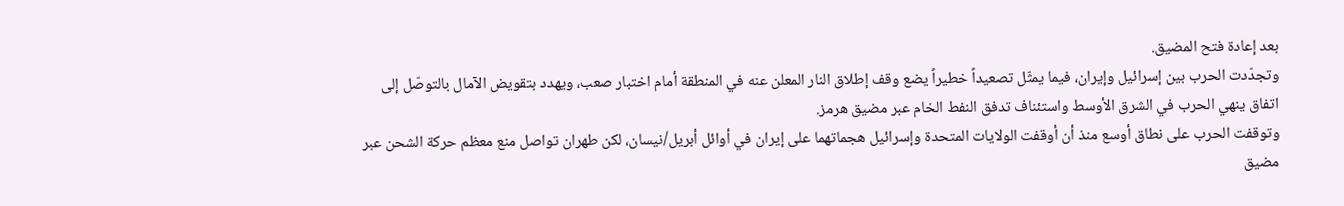بعد إعادة فتح المضيق.
وتجدّدت الحرب بين إسرائيل وإيران، فيما يمثّل تصعيداً خطيراً يضع وقف إطلاق النار المعلن عنه في المنطقة أمام اختبار صعب، ويهدد بتقويض الآمال بالتوصّل إلى اتفاق ينهي الحرب في الشرق الأوسط واستئناف تدفق النفط الخام عبر مضيق هرمز.
وتوقفت الحرب على نطاق أوسع منذ أن أوقفت الولايات المتحدة وإسرائيل هجماتهما على إيران في أوائل أبريل/نيسان، لكن طهران تواصل منع معظم حركة الشحن عبر مضيق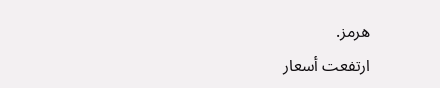هرمز.
ارتفعت أسعار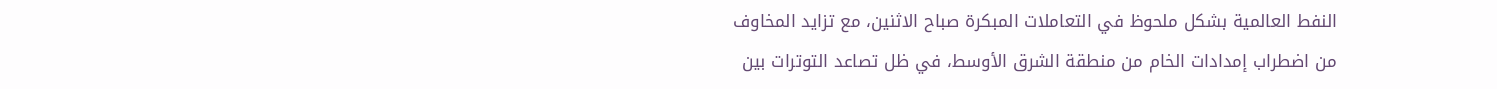النفط العالمية بشكل ملحوظ في التعاملات المبكرة صباح الاثنين، مع تزايد المخاوف من اضطراب إمدادات الخام من منطقة الشرق الأوسط، في ظل تصاعد التوترات بين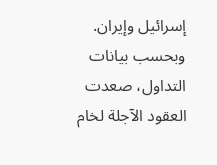إسرائيل وإيران.
وبحسب بيانات التداول، صعدت العقود الآجلة لخام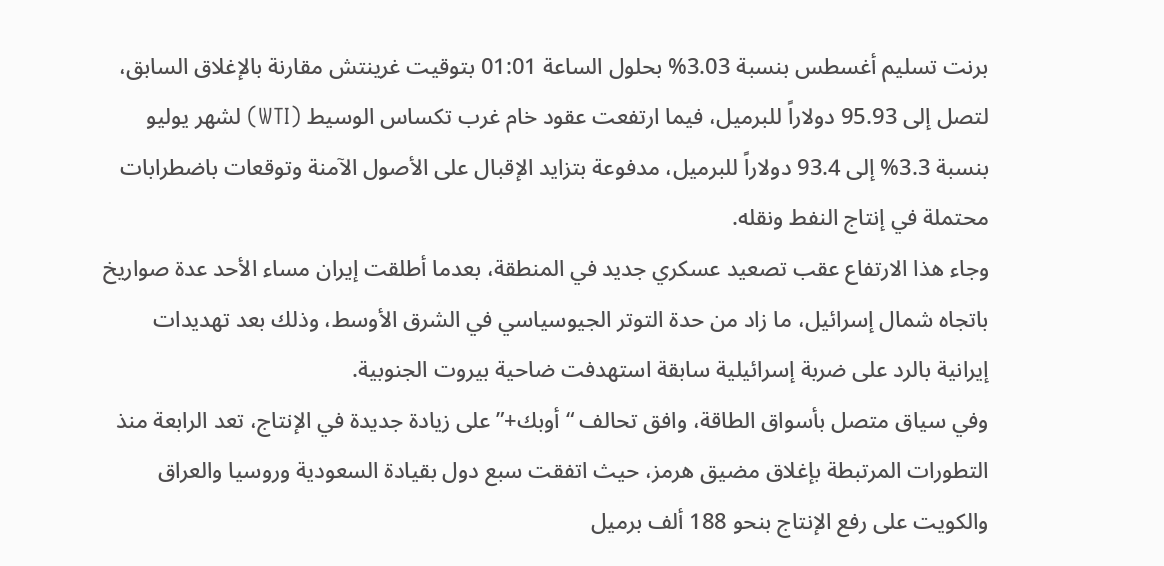برنت تسليم أغسطس بنسبة 3.03% بحلول الساعة 01:01 بتوقيت غرينتش مقارنة بالإغلاق السابق، لتصل إلى 95.93 دولاراً للبرميل، فيما ارتفعت عقود خام غرب تكساس الوسيط (WTI) لشهر يوليو بنسبة 3.3% إلى 93.4 دولاراً للبرميل، مدفوعة بتزايد الإقبال على الأصول الآمنة وتوقعات باضطرابات محتملة في إنتاج النفط ونقله.
وجاء هذا الارتفاع عقب تصعيد عسكري جديد في المنطقة، بعدما أطلقت إيران مساء الأحد عدة صواريخ باتجاه شمال إسرائيل، ما زاد من حدة التوتر الجيوسياسي في الشرق الأوسط، وذلك بعد تهديدات إيرانية بالرد على ضربة إسرائيلية سابقة استهدفت ضاحية بيروت الجنوبية.
وفي سياق متصل بأسواق الطاقة، وافق تحالف “أوبك+” على زيادة جديدة في الإنتاج، تعد الرابعة منذ التطورات المرتبطة بإغلاق مضيق هرمز، حيث اتفقت سبع دول بقيادة السعودية وروسيا والعراق والكويت على رفع الإنتاج بنحو 188 ألف برميل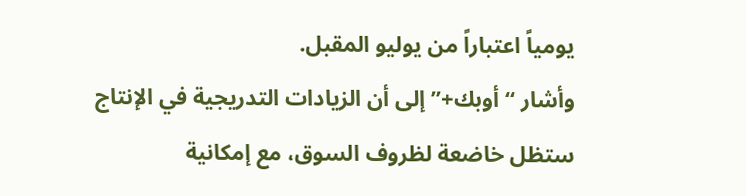يومياً اعتباراً من يوليو المقبل.
وأشار “أوبك+” إلى أن الزيادات التدريجية في الإنتاج ستظل خاضعة لظروف السوق، مع إمكانية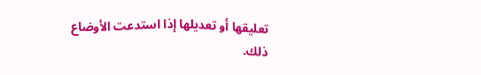تعليقها أو تعديلها إذا استدعت الأوضاع ذلك.